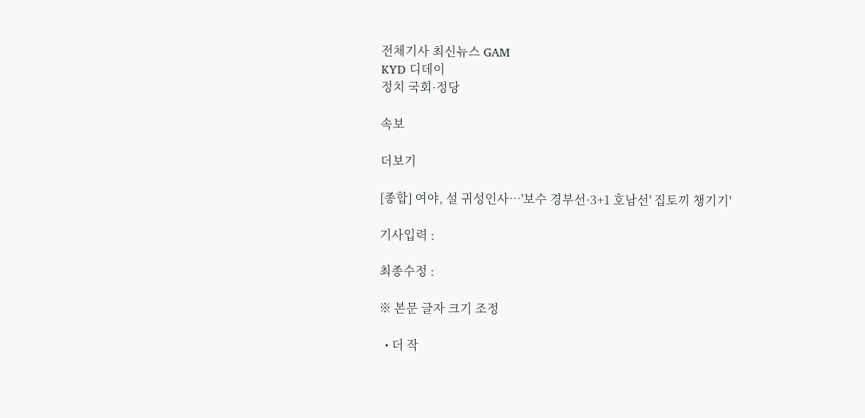전체기사 최신뉴스 GAM
KYD 디데이
정치 국회·정당

속보

더보기

[종합] 여야, 설 귀성인사…'보수 경부선·3+1 호남선' 집토끼 챙기기'

기사입력 :

최종수정 :

※ 본문 글자 크기 조정

  • 더 작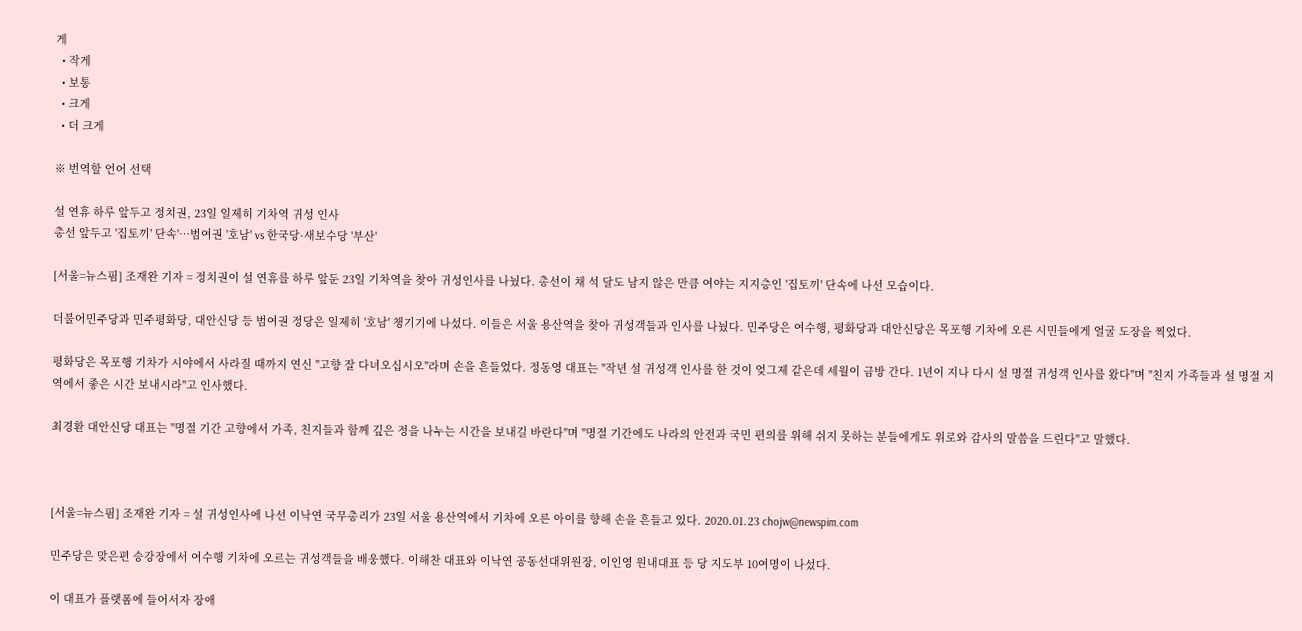게
  • 작게
  • 보통
  • 크게
  • 더 크게

※ 번역할 언어 선택

설 연휴 하루 앞두고 정치권, 23일 일제히 기차역 귀성 인사
총선 앞두고 '집토끼' 단속'…범여권 '호남' vs 한국당·새보수당 '부산'

[서울=뉴스핌] 조재완 기자 = 정치권이 설 연휴를 하루 앞둔 23일 기차역을 찾아 귀성인사를 나눴다. 총선이 채 석 달도 남지 않은 만큼 여야는 지지층인 '집토끼' 단속에 나선 모습이다.

더불어민주당과 민주평화당, 대안신당 등 범여권 정당은 일제히 '호남' 챙기기에 나섰다. 이들은 서울 용산역을 찾아 귀성객들과 인사를 나눴다. 민주당은 여수행, 평화당과 대안신당은 목포행 기차에 오른 시민들에게 얼굴 도장을 찍었다.

평화당은 목포행 기차가 시야에서 사라질 때까지 연신 "고향 잘 다녀오십시오"라며 손을 흔들었다. 정동영 대표는 "작년 설 귀성객 인사를 한 것이 엊그제 같은데 세월이 금방 간다. 1년이 지나 다시 설 명절 귀성객 인사를 왔다"며 "친지 가족들과 설 명절 지역에서 좋은 시간 보내시라"고 인사했다.

최경환 대안신당 대표는 "명절 기간 고향에서 가족, 친지들과 함께 깊은 정을 나누는 시간을 보내길 바란다"며 "명절 기간에도 나라의 안전과 국민 편의를 위해 쉬지 못하는 분들에게도 위로와 감사의 말씀을 드린다"고 말했다.



[서울=뉴스핌] 조재완 기자 = 설 귀성인사에 나선 이낙연 국무총리가 23일 서울 용산역에서 기차에 오른 아이를 향해 손을 흔들고 있다. 2020.01.23 chojw@newspim.com

민주당은 맞은편 승강장에서 여수행 기차에 오르는 귀성객들을 배웅했다. 이해찬 대표와 이낙연 공동선대위원장, 이인영 원내대표 등 당 지도부 10여명이 나섰다.

이 대표가 플랫폼에 들어서자 장애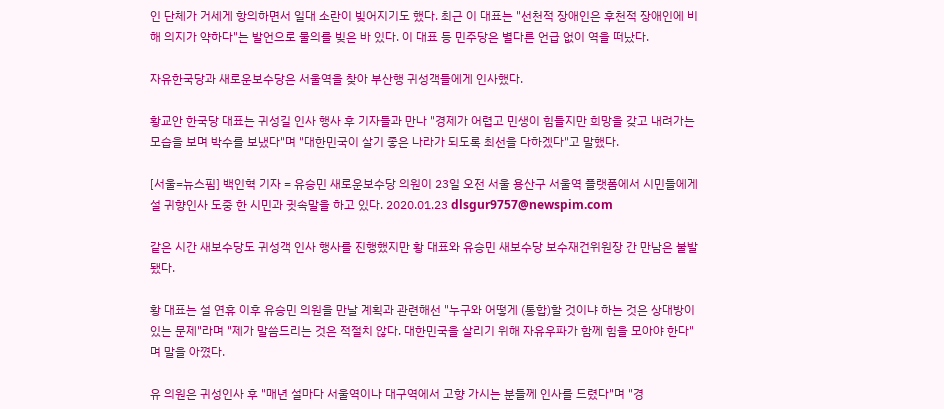인 단체가 거세게 항의하면서 일대 소란이 빚어지기도 했다. 최근 이 대표는 "선천적 장애인은 후천적 장애인에 비해 의지가 약하다"는 발언으로 물의를 빚은 바 있다. 이 대표 등 민주당은 별다른 언급 없이 역을 떠났다.

자유한국당과 새로운보수당은 서울역을 찾아 부산행 귀성객들에게 인사했다.

황교안 한국당 대표는 귀성길 인사 행사 후 기자들과 만나 "경제가 어렵고 민생이 힘들지만 희망을 갖고 내려가는 모습을 보며 박수를 보냈다"며 "대한민국이 살기 좋은 나라가 되도록 최선을 다하겠다"고 말했다.

[서울=뉴스핌] 백인혁 기자 = 유승민 새로운보수당 의원이 23일 오전 서울 용산구 서울역 플랫폼에서 시민들에게 설 귀향인사 도중 한 시민과 귓속말을 하고 있다. 2020.01.23 dlsgur9757@newspim.com

같은 시간 새보수당도 귀성객 인사 행사를 진행했지만 황 대표와 유승민 새보수당 보수재건위원장 간 만남은 불발됐다.

황 대표는 설 연휴 이후 유승민 의원을 만날 계획과 관련해선 "누구와 어떻게 (통합)할 것이냐 하는 것은 상대방이 있는 문제"라며 "제가 말씀드리는 것은 적절치 않다. 대한민국을 살리기 위해 자유우파가 함께 힘을 모아야 한다"며 말을 아꼈다.

유 의원은 귀성인사 후 "매년 설마다 서울역이나 대구역에서 고향 가시는 분들께 인사를 드렸다"며 "경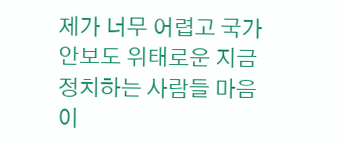제가 너무 어렵고 국가 안보도 위태로운 지금 정치하는 사람들 마음이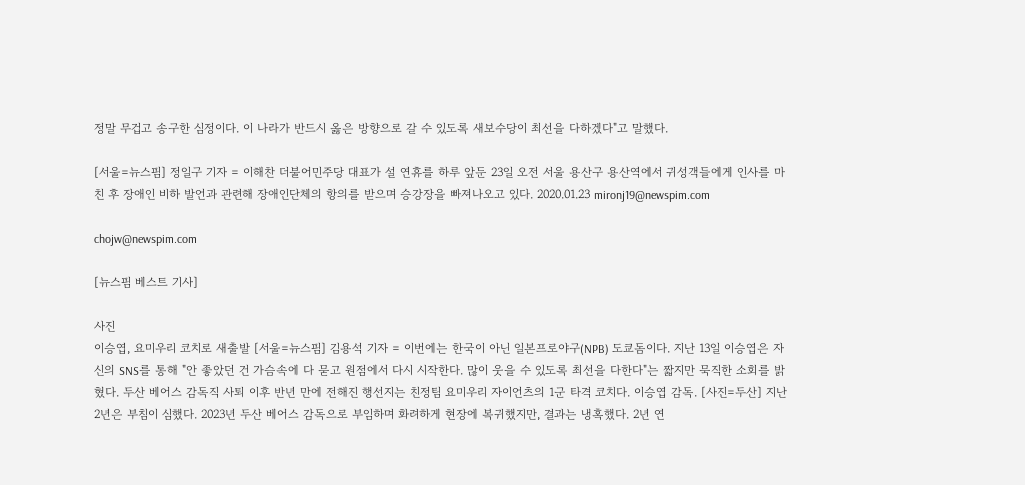정말 무겁고 송구한 심정이다. 이 나라가 반드시 옳은 방향으로 갈 수 있도록 새보수당이 최선을 다하겠다"고 말했다.

[서울=뉴스핌] 정일구 기자 = 이해찬 더불어민주당 대표가 설 연휴를 하루 앞둔 23일 오전 서울 용산구 용산역에서 귀성객들에게 인사를 마친 후 장애인 비하 발언과 관련해 장애인단체의 항의를 받으며 승강장을 빠져나오고 있다. 2020.01.23 mironj19@newspim.com

chojw@newspim.com

[뉴스핌 베스트 기사]

사진
이승엽, 요미우리 코치로 새출발 [서울=뉴스핌] 김용석 기자 = 이번에는 한국이 아닌 일본프로야구(NPB) 도쿄돔이다. 지난 13일 이승엽은 자신의 SNS를 통해 "안 좋았던 건 가슴속에 다 묻고 원점에서 다시 시작한다. 많이 웃을 수 있도록 최선을 다한다"는 짧지만 묵직한 소회를 밝혔다. 두산 베어스 감독직 사퇴 이후 반년 만에 전해진 행선지는 친정팀 요미우리 자이언츠의 1군 타격 코치다. 이승엽 감독. [사진=두산] 지난 2년은 부침이 심했다. 2023년 두산 베어스 감독으로 부임하며 화려하게 현장에 복귀했지만, 결과는 냉혹했다. 2년 연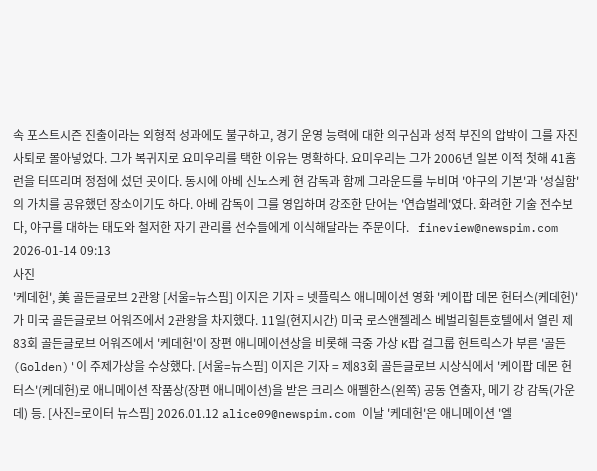속 포스트시즌 진출이라는 외형적 성과에도 불구하고, 경기 운영 능력에 대한 의구심과 성적 부진의 압박이 그를 자진 사퇴로 몰아넣었다. 그가 복귀지로 요미우리를 택한 이유는 명확하다. 요미우리는 그가 2006년 일본 이적 첫해 41홈런을 터뜨리며 정점에 섰던 곳이다. 동시에 아베 신노스케 현 감독과 함께 그라운드를 누비며 '야구의 기본'과 '성실함'의 가치를 공유했던 장소이기도 하다. 아베 감독이 그를 영입하며 강조한 단어는 '연습벌레'였다. 화려한 기술 전수보다, 야구를 대하는 태도와 철저한 자기 관리를 선수들에게 이식해달라는 주문이다.   fineview@newspim.com 2026-01-14 09:13
사진
'케데헌', 美 골든글로브 2관왕 [서울=뉴스핌] 이지은 기자 = 넷플릭스 애니메이션 영화 '케이팝 데몬 헌터스(케데헌)'가 미국 골든글로브 어워즈에서 2관왕을 차지했다. 11일(현지시간) 미국 로스앤젤레스 베벌리힐튼호텔에서 열린 제83회 골든글로브 어워즈에서 '케데헌'이 장편 애니메이션상을 비롯해 극중 가상 K팝 걸그룹 헌트릭스가 부른 '골든(Golden)'이 주제가상을 수상했다. [서울=뉴스핌] 이지은 기자 = 제83회 골든글로브 시상식에서 '케이팝 데몬 헌터스'(케데헌)로 애니메이션 작품상(장편 애니메이션)을 받은 크리스 애펠한스(왼쪽) 공동 연출자, 메기 강 감독(가운데) 등. [사진=로이터 뉴스핌] 2026.01.12 alice09@newspim.com 이날 '케데헌'은 애니메이션 '엘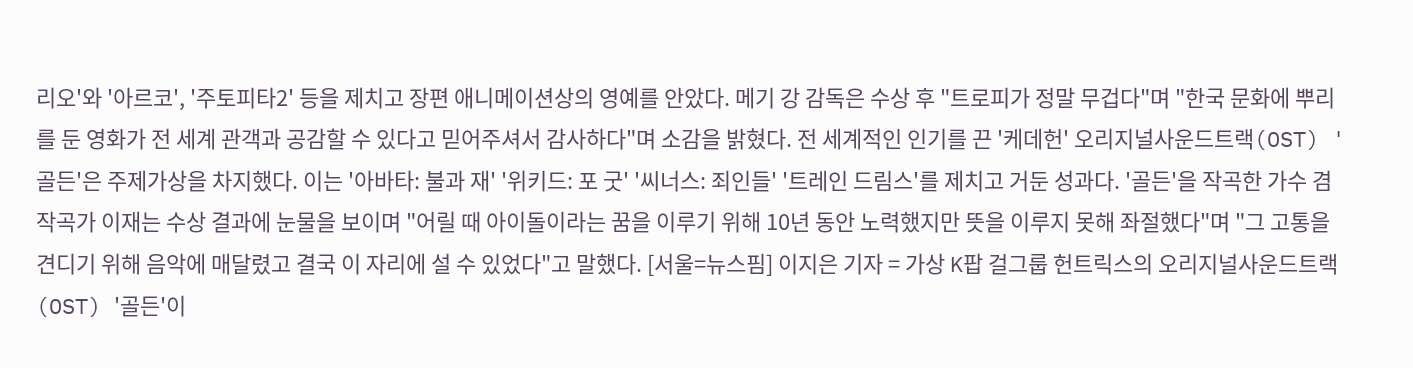리오'와 '아르코', '주토피타2' 등을 제치고 장편 애니메이션상의 영예를 안았다. 메기 강 감독은 수상 후 "트로피가 정말 무겁다"며 "한국 문화에 뿌리를 둔 영화가 전 세계 관객과 공감할 수 있다고 믿어주셔서 감사하다"며 소감을 밝혔다. 전 세계적인 인기를 끈 '케데헌' 오리지널사운드트랙(OST) '골든'은 주제가상을 차지했다. 이는 '아바타: 불과 재' '위키드: 포 굿' '씨너스: 죄인들' '트레인 드림스'를 제치고 거둔 성과다. '골든'을 작곡한 가수 겸 작곡가 이재는 수상 결과에 눈물을 보이며 "어릴 때 아이돌이라는 꿈을 이루기 위해 10년 동안 노력했지만 뜻을 이루지 못해 좌절했다"며 "그 고통을 견디기 위해 음악에 매달렸고 결국 이 자리에 설 수 있었다"고 말했다. [서울=뉴스핌] 이지은 기자 = 가상 K팝 걸그룹 헌트릭스의 오리지널사운드트랙(OST) '골든'이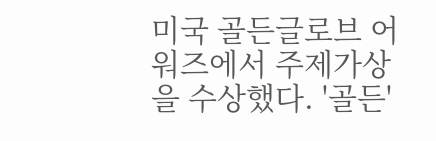미국 골든글로브 어워즈에서 주제가상을 수상했다. '골든'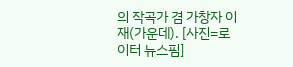의 작곡가 겸 가창자 이재(가운데). [사진=로이터 뉴스핌]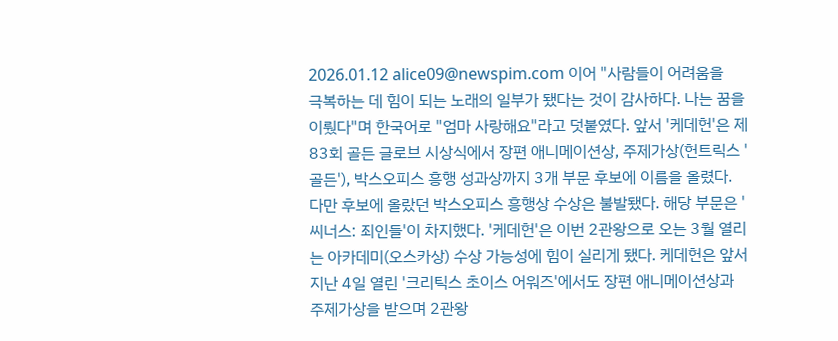2026.01.12 alice09@newspim.com 이어 "사람들이 어려움을 극복하는 데 힘이 되는 노래의 일부가 됐다는 것이 감사하다. 나는 꿈을 이뤘다"며 한국어로 "엄마 사랑해요"라고 덧붙였다. 앞서 '케데헌'은 제83회 골든 글로브 시상식에서 장편 애니메이션상, 주제가상(헌트릭스 '골든'), 박스오피스 흥행 성과상까지 3개 부문 후보에 이름을 올렸다. 다만 후보에 올랐던 박스오피스 흥행상 수상은 불발됐다. 해당 부문은 '씨너스: 죄인들'이 차지했다. '케데헌'은 이번 2관왕으로 오는 3월 열리는 아카데미(오스카상) 수상 가능성에 힘이 실리게 됐다. 케데헌은 앞서 지난 4일 열린 '크리틱스 초이스 어워즈'에서도 장편 애니메이션상과 주제가상을 받으며 2관왕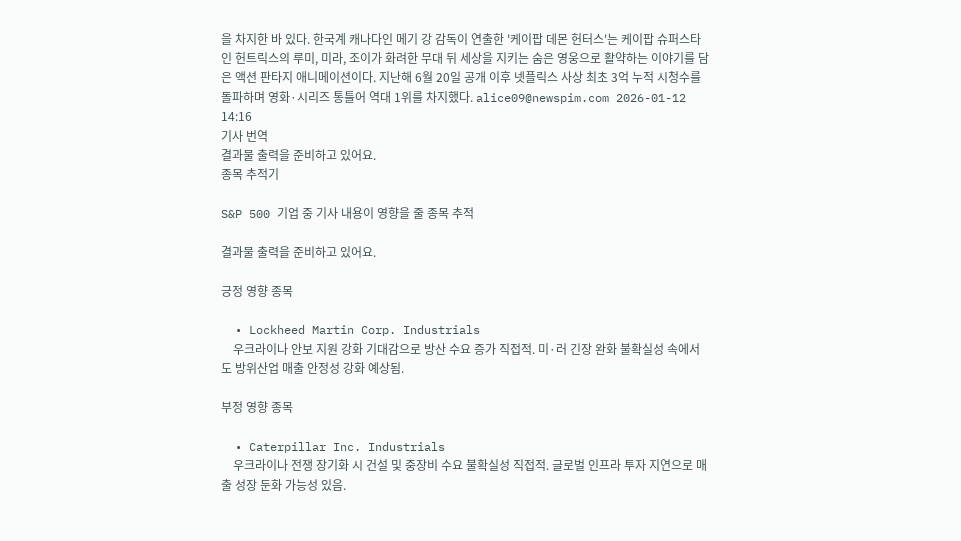을 차지한 바 있다. 한국계 캐나다인 메기 강 감독이 연출한 '케이팝 데몬 헌터스'는 케이팝 슈퍼스타인 헌트릭스의 루미, 미라, 조이가 화려한 무대 뒤 세상을 지키는 숨은 영웅으로 활약하는 이야기를 담은 액션 판타지 애니메이션이다. 지난해 6월 20일 공개 이후 넷플릭스 사상 최초 3억 누적 시청수를 돌파하며 영화·시리즈 통틀어 역대 1위를 차지했다. alice09@newspim.com 2026-01-12 14:16
기사 번역
결과물 출력을 준비하고 있어요.
종목 추적기

S&P 500 기업 중 기사 내용이 영향을 줄 종목 추적

결과물 출력을 준비하고 있어요.

긍정 영향 종목

  • Lockheed Martin Corp. Industrials
    우크라이나 안보 지원 강화 기대감으로 방산 수요 증가 직접적. 미·러 긴장 완화 불확실성 속에서도 방위산업 매출 안정성 강화 예상됨.

부정 영향 종목

  • Caterpillar Inc. Industrials
    우크라이나 전쟁 장기화 시 건설 및 중장비 수요 불확실성 직접적. 글로벌 인프라 투자 지연으로 매출 성장 둔화 가능성 있음.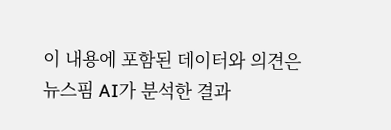이 내용에 포함된 데이터와 의견은 뉴스핌 AI가 분석한 결과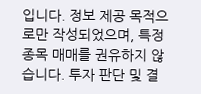입니다. 정보 제공 목적으로만 작성되었으며, 특정 종목 매매를 권유하지 않습니다. 투자 판단 및 결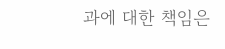과에 대한 책임은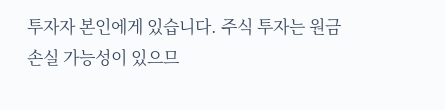투자자 본인에게 있습니다. 주식 투자는 원금 손실 가능성이 있으므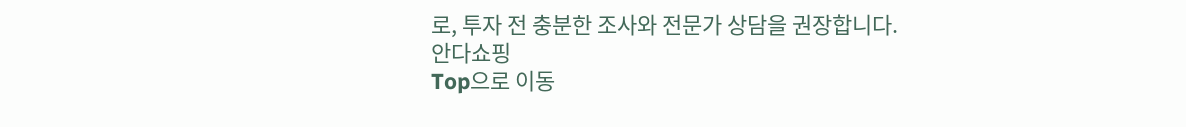로, 투자 전 충분한 조사와 전문가 상담을 권장합니다.
안다쇼핑
Top으로 이동